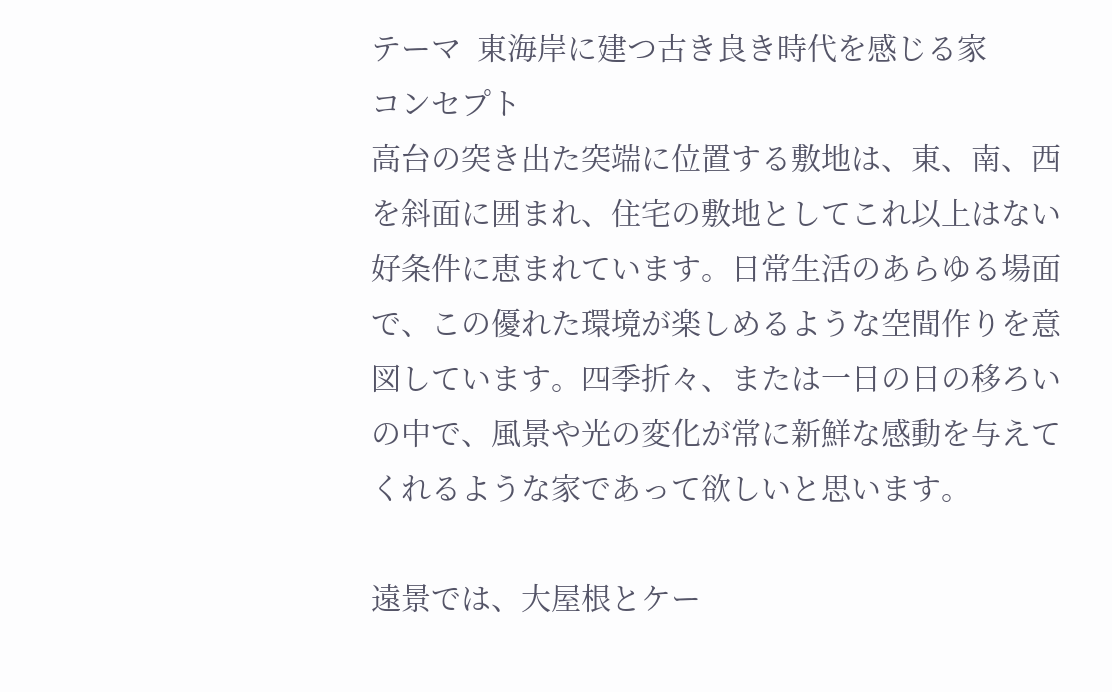テーマ  東海岸に建つ古き良き時代を感じる家
コンセプト
高台の突き出た突端に位置する敷地は、東、南、西を斜面に囲まれ、住宅の敷地としてこれ以上はない好条件に恵まれています。日常生活のあらゆる場面で、この優れた環境が楽しめるような空間作りを意図しています。四季折々、または一日の日の移ろいの中で、風景や光の変化が常に新鮮な感動を与えてくれるような家であって欲しいと思います。

遠景では、大屋根とケー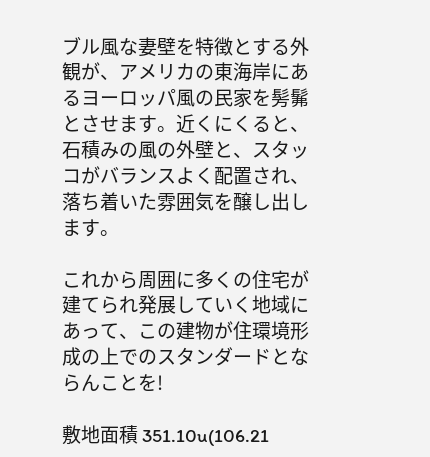ブル風な妻壁を特徴とする外観が、アメリカの東海岸にあるヨーロッパ風の民家を髣髴とさせます。近くにくると、石積みの風の外壁と、スタッコがバランスよく配置され、落ち着いた雰囲気を醸し出します。

これから周囲に多くの住宅が建てられ発展していく地域にあって、この建物が住環境形成の上でのスタンダードとならんことを!

敷地面積 351.10u(106.21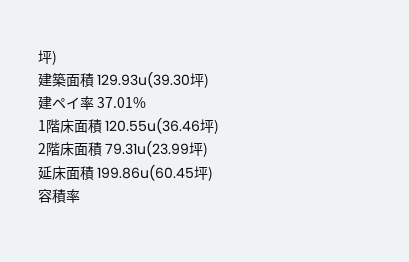坪)
建築面積 129.93u(39.30坪)
建ペイ率 37.01%
1階床面積 120.55u(36.46坪)
2階床面積 79.31u(23.99坪)
延床面積 199.86u(60.45坪)
容積率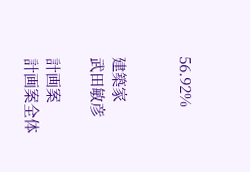56.92%


建築家
武田敏彦

計画案
計画案全体